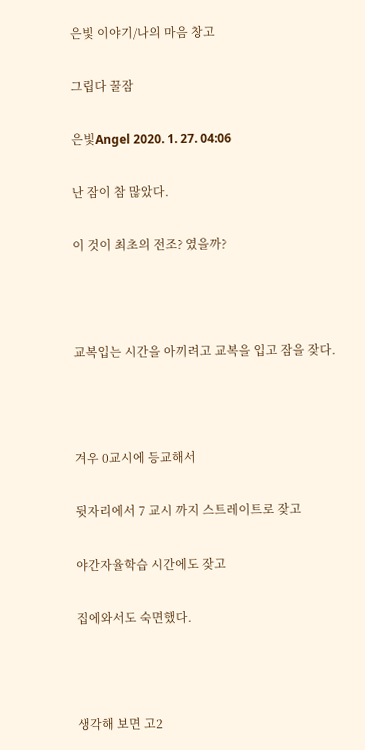은빛 이야기/나의 마음 창고

그립다 꿀잠

은빛Angel 2020. 1. 27. 04:06

난 잠이 참 많았다.

이 것이 최초의 전조? 였을까?



교복입는 시간을 아끼려고 교복을 입고 잠을 잦다.



겨우 0교시에 등교해서

뒷자리에서 7 교시 까지 스트레이트로 잦고

야간자율학습 시간에도 잦고

집에와서도 숙면했다.



생각해 보면 고2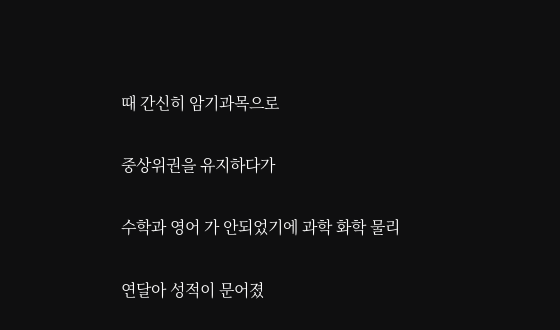때 간신히 암기과목으로

중상위권을 유지하다가

수학과 영어 가 안되었기에 과학 화학 물리

연달아 성적이 문어졌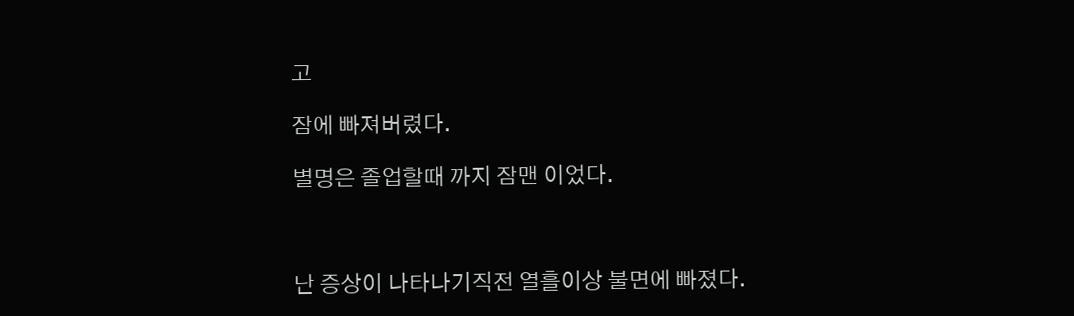고

잠에 빠져버렸다.

별명은 졸업할때 까지 잠맨 이었다.



난 증상이 나타나기직전 열흘이상 불면에 빠졌다.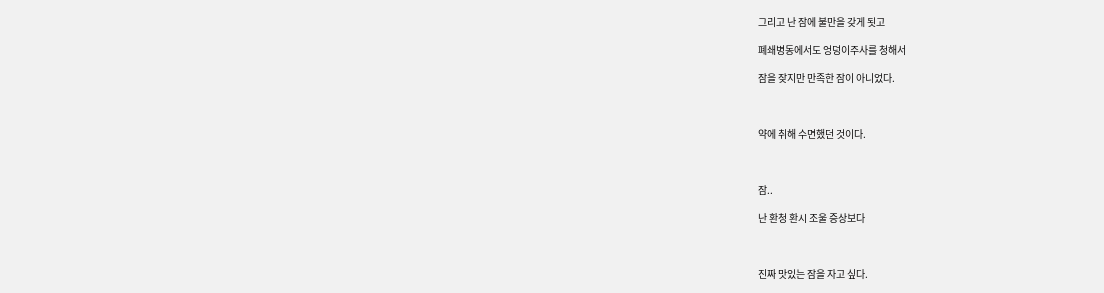그리고 난 잠에 불만을 갖게 됫고

폐쇄병동에서도 엉덩이주사를 청해서

잠을 잦지만 만족한 잠이 아니었다.



약에 취해 수면했던 것이다.



잠..

난 환청 환시 조울 증상보다



진짜 맛있는 잠을 자고 싶다.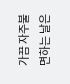가끔 자주불면하는 날은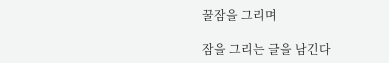꿀잠을 그리며

잠을 그리는 글을 남긴다